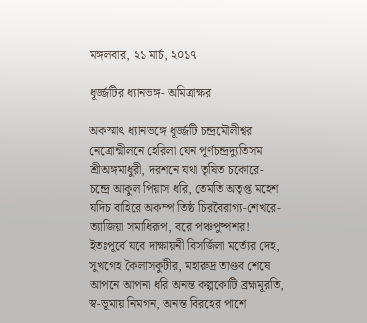মঙ্গলবার, ২১ মার্চ, ২০১৭

ধূর্জ্জটির ধ্যানভঙ্গ- অমিত্রাক্ষর

অকস্মাৎ ধ্যানভঙ্গে ধূর্জ্জটি চন্দ্রমৌলীশ্বর
নেত্রোন্মীলনে হেরিলা যেন পূর্ণচন্দ্রদ্যুতিসম
শ্রীঅঙ্গমাধুরী, দরশনে যথা তৃষিত চকোরে-
চন্দ্রে আকুল পিয়াস ধরি, তেমতি অতৃপ্ত মহেশ
যদিচ বাহিরে অকম্প তিষ্ঠ চিরবৈরাগ্য-শেখরে-
ত্যাজিয়া সমাধিরূপ, বরে পঞ্চপুষ্পশর!
ইতঃপূর্বে যবে দাক্ষায়নী বিসর্জিলা মর্ত্যের দেহ,
সুখগেহ কৈলাসকুটীর, মহারুদ্র তাণ্ডব শেষে
আপনে আপনা ধরি অনন্ত কল্পকোটি ব্রহ্মমূরতি,
স্ব-ভূমায় নিমগন, অনন্ত বিরহের পাশে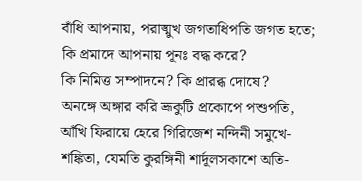বাঁধি আপনায়, পরাঙ্মুখ জগতাধিপতি জগত হতে;
কি প্রমাদে আপনায় পূনঃ বদ্ধ করে?
কি নিমিত্ত সম্পাদনে? কি প্রারব্ধ দোষে?
অনঙ্গে অঙ্গার করি ভ্রূকুটি প্রকোপে পশুপতি,
আঁখি ফিরায়ে হেরে গিরিজেশ নন্দিনী সমুখে-
শঙ্কিতা, যেমতি কুরঙ্গিনী শার্দূলসকাশে অতি-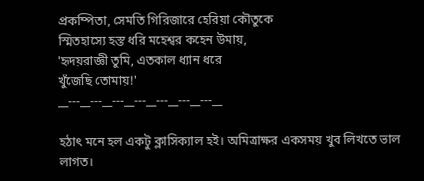প্রকম্পিতা, সেমতি গিরিজারে হেরিয়া কৌতুকে
স্মিতহাস্যে হস্ত ধরি মহেশ্বর কহেন উমায়,
'হৃদয়রাজ্ঞী তুমি, এতকাল ধ্যান ধরে
খুঁজেছি তোমায়!'
__---__---__---__---__---__---__---__

হঠাৎ মনে হল একটু ক্লাসিক্যাল হই। অমিত্রাক্ষর একসময় খুব লিখতে ভাল লাগত।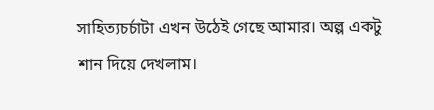সাহিত্যচর্চাটা এখন উঠেই গেছে আমার। অল্প একটু শান দিয়ে দেখলাম।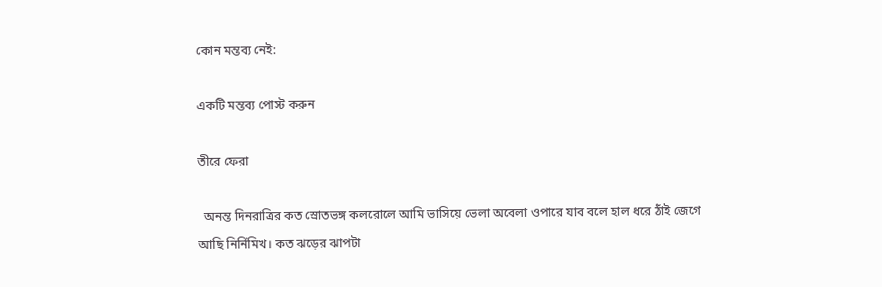কোন মন্তব্য নেই:

একটি মন্তব্য পোস্ট করুন

তীরে ফেরা

  অনন্ত দিনরাত্রির কত স্রোতভঙ্গ কলরোলে আমি ভাসিয়ে ভেলা অবেলা ওপারে যাব বলে হাল ধরে ঠাঁই জেগে আছি নির্নিমিখ। কত ঝড়ের ঝাপটা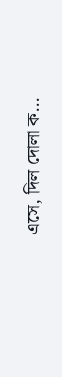এসে, দিল দোলা ক...